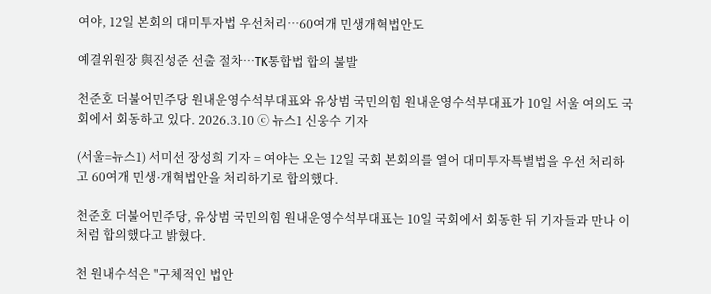여야, 12일 본회의 대미투자법 우선처리…60여개 민생개혁법안도

예결위원장 與진성준 선출 절차…TK통합법 합의 불발

천준호 더불어민주당 원내운영수석부대표와 유상범 국민의힘 원내운영수석부대표가 10일 서울 여의도 국회에서 회동하고 있다. 2026.3.10 ⓒ 뉴스1 신웅수 기자

(서울=뉴스1) 서미선 장성희 기자 = 여야는 오는 12일 국회 본회의를 열어 대미투자특별법을 우선 처리하고 60여개 민생·개혁법안을 처리하기로 합의했다.

천준호 더불어민주당, 유상범 국민의힘 원내운영수석부대표는 10일 국회에서 회동한 뒤 기자들과 만나 이처럼 합의했다고 밝혔다.

천 원내수석은 "구체적인 법안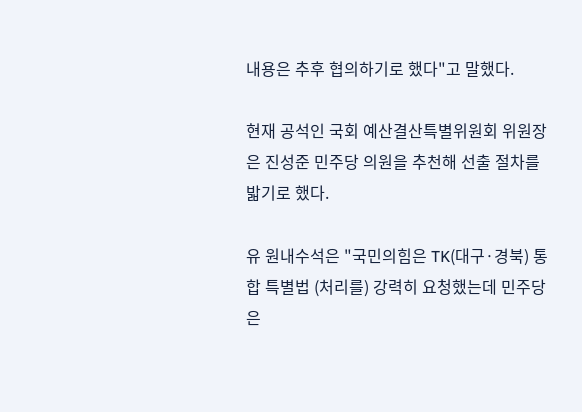내용은 추후 협의하기로 했다"고 말했다.

현재 공석인 국회 예산결산특별위원회 위원장은 진성준 민주당 의원을 추천해 선출 절차를 밟기로 했다.

유 원내수석은 "국민의힘은 TK(대구·경북) 통합 특별법 (처리를) 강력히 요청했는데 민주당은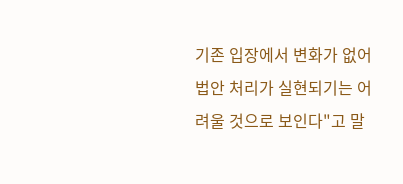기존 입장에서 변화가 없어 법안 처리가 실현되기는 어려울 것으로 보인다"고 말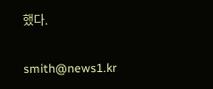했다.

smith@news1.kr